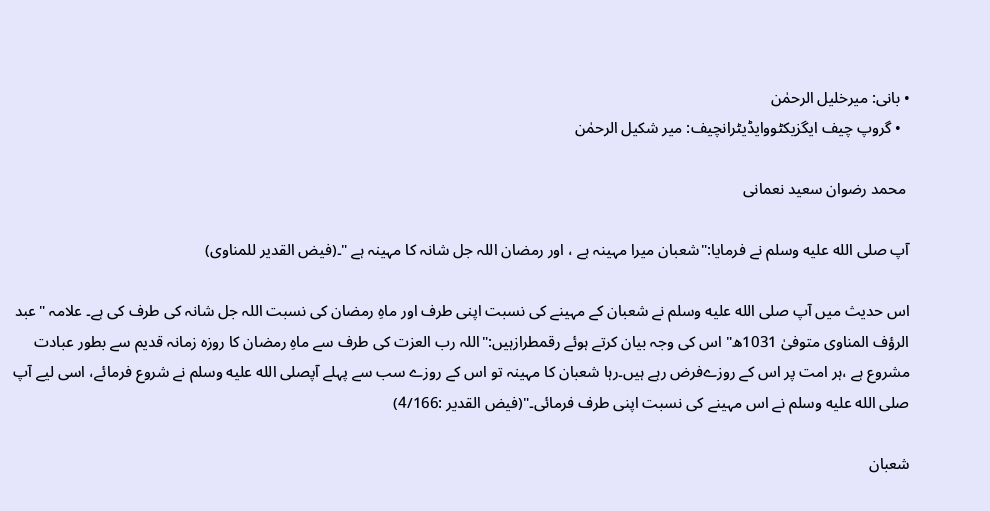• بانی: میرخلیل الرحمٰن
  • گروپ چیف ایگزیکٹووایڈیٹرانچیف: میر شکیل الرحمٰن

 محمد رضوان سعید نعمانی

آپ صلى الله عليه وسلم نے فرمایا:"شعبان میرا مہینہ ہے ، اور رمضان اللہ جل شانہ کا مہینہ ہے "۔(فيض القدير للمناوی)

اس حدیث میں آپ صلى الله عليه وسلم نے شعبان کے مہینے کی نسبت اپنی طرف اور ماہِ رمضان کی نسبت اللہ جل شانہ کی طرف کی ہے۔ علامہ "عبد الرؤف المناوی متوفیٰ 1031ھ" اس کی وجہ بیان کرتے ہوئے رقمطرازہیں:"اللہ رب العزت کی طرف سے ماہِ رمضان کا روزہ زمانہ قدیم سے بطور عبادت مشروع ہے ،ہر امت پر اس کے روزےفرض رہے ہیں۔رہا شعبان کا مہینہ تو اس کے روزے سب سے پہلے آپصلى الله عليه وسلم نے شروع فرمائے، اسی لیے آپ صلى الله عليه وسلم نے اس مہینے کی نسبت اپنی طرف فرمائی۔"(فیض القدیر :4/166)

شعبان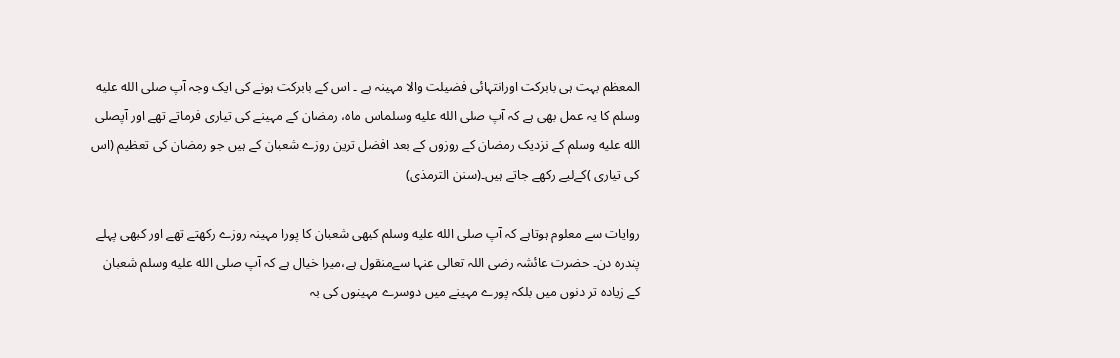المعظم بہت ہی بابرکت اورانتہائی فضیلت والا مہینہ ہے ۔ اس کے بابرکت ہونے کی ایک وجہ آپ صلى الله عليه وسلم کا یہ عمل بھی ہے کہ آپ صلى الله عليه وسلماس ماہ، رمضان کے مہینے کی تیاری فرماتے تھے اور آپصلى الله عليه وسلم کے نزدیک رمضان کے روزوں کے بعد افضل ترین روزے شعبان کے ہیں جو رمضان کی تعظیم (اس کی تیاری )کےلیے رکھے جاتے ہیں۔(سنن الترمذی)

روایات سے معلوم ہوتاہے کہ آپ صلى الله عليه وسلم کبھی شعبان کا پورا مہینہ روزے رکھتے تھے اور کبھی پہلے پندرہ دن۔ حضرت عائشہ رضی اللہ تعالی عنہا سےمنقول ہے،میرا خیال ہے کہ آپ صلى الله عليه وسلم شعبان کے زیادہ تر دنوں میں بلکہ پورے مہینے میں دوسرے مہینوں کی بہ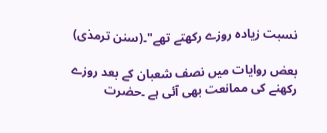نسبت زیادہ روزے رکھتے تھے"۔(سنن ترمذی)

بعض روایات میں نصف شعبان کے بعد روزے رکھنے کی ممانعت بھی آئی ہے ۔حضرت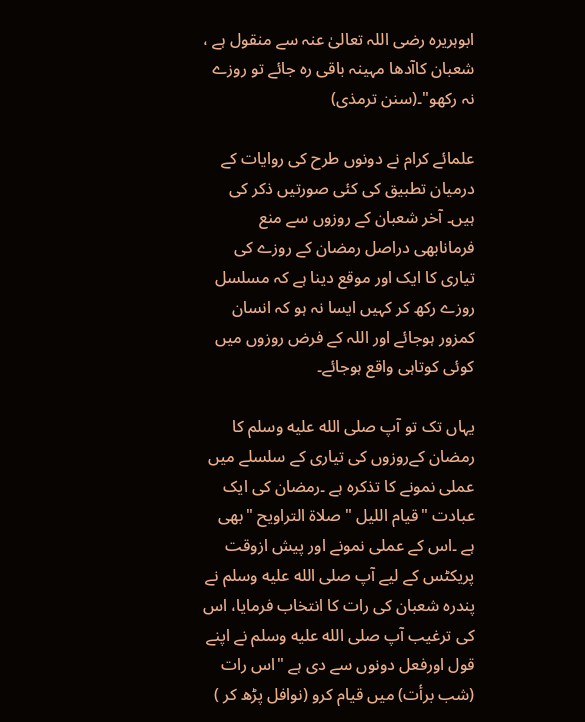ابوہریرہ رضی اللہ تعالیٰ عنہ سے منقول ہے ، شعبان کاآدھا مہینہ باقی رہ جائے تو روزے نہ رکھو"۔(سنن ترمذی)

علمائے کرام نے دونوں طرح کی روایات کے درمیان تطبیق کی کئی صورتیں ذکر کی ہیں۔ آخر شعبان کے روزوں سے منع فرمانابھی دراصل رمضان کے روزے کی تیاری کا ایک اور موقع دینا ہے کہ مسلسل روزے رکھ کر کہیں ایسا نہ ہو کہ انسان کمزور ہوجائے اور اللہ کے فرض روزوں میں کوئی کوتاہی واقع ہوجائے۔

یہاں تک تو آپ صلى الله عليه وسلم کا رمضان کےروزوں کی تیاری کے سلسلے میں عملی نمونے کا تذکرہ ہے ۔رمضان کی ایک عبادت "قیام اللیل " صلاۃ التراویح "بھی ہے ۔اس کے عملی نمونے اور پیش ازوقت پریکٹس کے لیے آپ صلى الله عليه وسلم نے پندرہ شعبان کی رات کا انتخاب فرمایا، اس کی ترغیب آپ صلى الله عليه وسلم نے اپنے قول اورفعل دونوں سے دی ہے "اس رات (شب برأت) میں قیام کرو (نوافل پڑھ کر )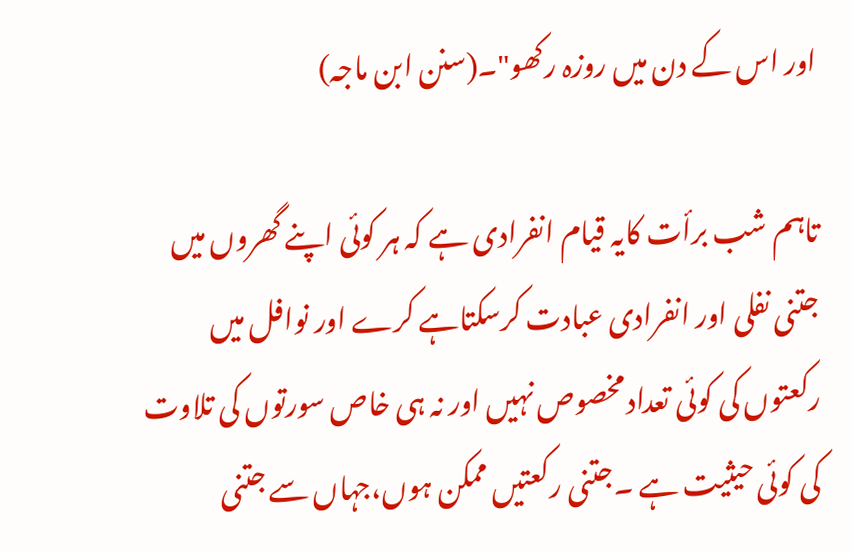اور اس کے دن میں روزہ رکھو"۔(سنن ابن ماجہ)

تاہم شب برأت کایہ قیام انفرادی ہے کہ ہر کوئی اپنے گھروں میں جتنی نفلی اور انفرادی عبادت کرسکتاہے کرے اور نوافل میں رکعتوں کی کوئی تعداد مخصوص نہیں اور نہ ہی خاص سورتوں کی تلاوت کی کوئی حیثیت ہے ۔جتنی رکعتیں ممکن ہوں،جہاں سے جتنی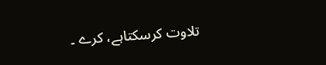تلاوت کرسکتاہے، کرے ۔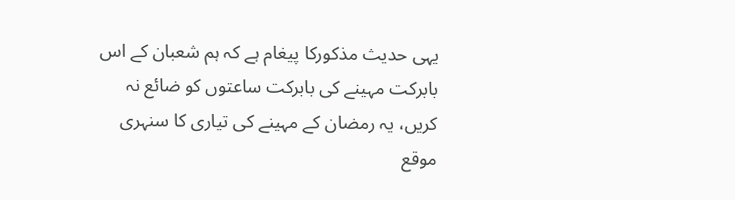یہی حدیث مذکورکا پیغام ہے کہ ہم شعبان کے اس بابرکت مہینے کی بابرکت ساعتوں کو ضائع نہ کریں، یہ رمضان کے مہینے کی تیاری کا سنہری موقع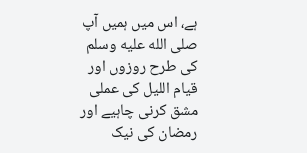ہے، اس میں ہمیں آپ صلى الله عليه وسلم کی طرح روزوں اور قیام اللیل کی عملی مشق کرنی چاہیے اور رمضان کی نیک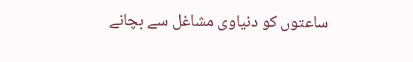ساعتوں کو دنیاوی مشاغل سے بچانے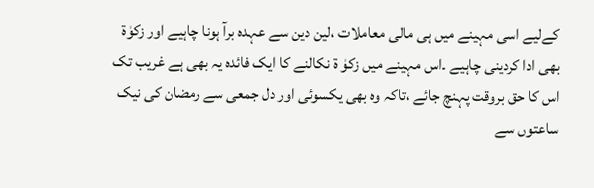کےلیے اسی مہینے میں ہی مالی معاملات ،لین دین سے عہدہ برآ ہونا چاہیے اور زکوٰۃ بھی ادا کردینی چاہیے ۔اس مہینے میں زکوٰ ۃ نکالنے کا ایک فائدہ یہ بھی ہے غریب تک اس کا حق بروقت پہنچ جائے ،تاکہ وہ بھی یکسوئی اور دل جمعی سے رمضان کی نیک ساعتوں سے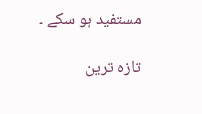مستفید ہو سکے ۔

تازہ ترین